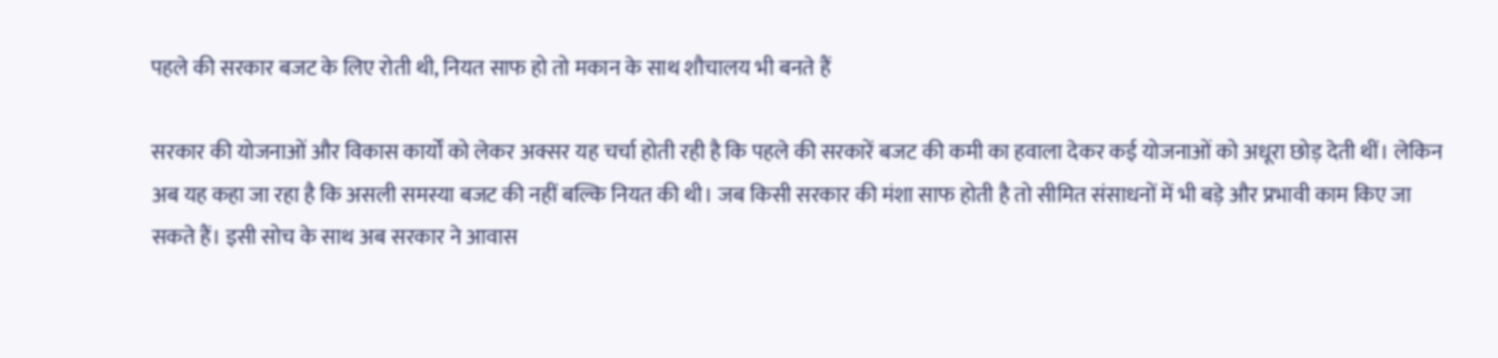पहले की सरकार बजट के लिए रोती थी, नियत साफ हो तो मकान के साथ शौचालय भी बनते हैं

सरकार की योजनाओं और विकास कार्यों को लेकर अक्सर यह चर्चा होती रही है कि पहले की सरकारें बजट की कमी का हवाला देकर कई योजनाओं को अधूरा छोड़ देती थीं। लेकिन अब यह कहा जा रहा है कि असली समस्या बजट की नहीं बल्कि नियत की थी। जब किसी सरकार की मंशा साफ होती है तो सीमित संसाधनों में भी बड़े और प्रभावी काम किए जा सकते हैं। इसी सोच के साथ अब सरकार ने आवास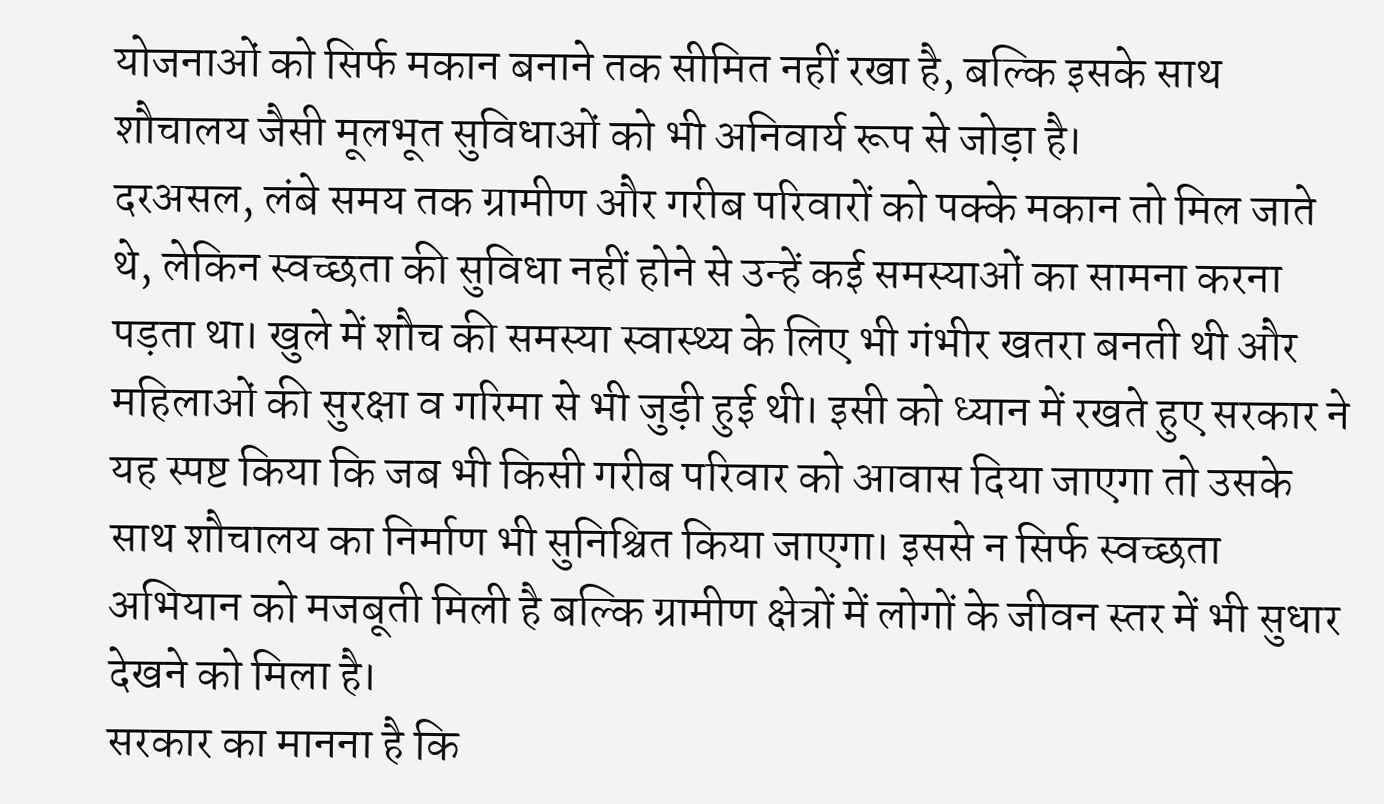योजनाओं को सिर्फ मकान बनाने तक सीमित नहीं रखा है, बल्कि इसके साथ शौचालय जैसी मूलभूत सुविधाओं को भी अनिवार्य रूप से जोड़ा है।
दरअसल, लंबे समय तक ग्रामीण और गरीब परिवारों को पक्के मकान तो मिल जाते थे, लेकिन स्वच्छता की सुविधा नहीं होने से उन्हें कई समस्याओं का सामना करना पड़ता था। खुले में शौच की समस्या स्वास्थ्य के लिए भी गंभीर खतरा बनती थी और महिलाओं की सुरक्षा व गरिमा से भी जुड़ी हुई थी। इसी को ध्यान में रखते हुए सरकार ने यह स्पष्ट किया कि जब भी किसी गरीब परिवार को आवास दिया जाएगा तो उसके साथ शौचालय का निर्माण भी सुनिश्चित किया जाएगा। इससे न सिर्फ स्वच्छता अभियान को मजबूती मिली है बल्कि ग्रामीण क्षेत्रों में लोगों के जीवन स्तर में भी सुधार देखने को मिला है।
सरकार का मानना है कि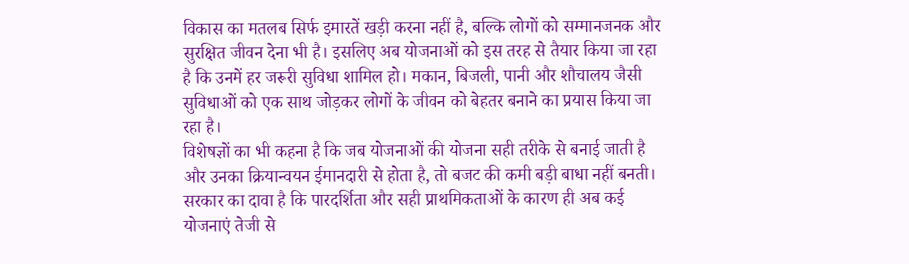विकास का मतलब सिर्फ इमारतें खड़ी करना नहीं है, बल्कि लोगों को सम्मानजनक और सुरक्षित जीवन देना भी है। इसलिए अब योजनाओं को इस तरह से तैयार किया जा रहा है कि उनमें हर जरूरी सुविधा शामिल हो। मकान, बिजली, पानी और शौचालय जैसी सुविधाओं को एक साथ जोड़कर लोगों के जीवन को बेहतर बनाने का प्रयास किया जा रहा है।
विशेषज्ञों का भी कहना है कि जब योजनाओं की योजना सही तरीके से बनाई जाती है और उनका क्रियान्वयन ईमानदारी से होता है, तो बजट की कमी बड़ी बाधा नहीं बनती। सरकार का दावा है कि पारदर्शिता और सही प्राथमिकताओं के कारण ही अब कई योजनाएं तेजी से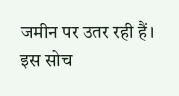जमीन पर उतर रही हैं।
इस सोच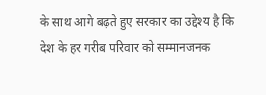के साथ आगे बढ़ते हुए सरकार का उद्देश्य है कि देश के हर गरीब परिवार को सम्मानजनक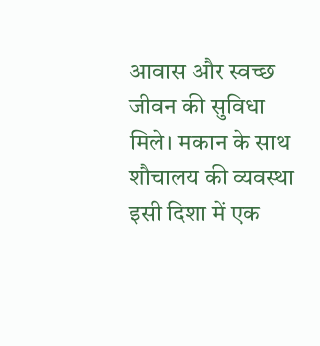आवास और स्वच्छ जीवन की सुविधा मिले। मकान के साथ शौचालय की व्यवस्था इसी दिशा में एक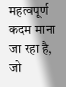महत्वपूर्ण कदम माना जा रहा है, जो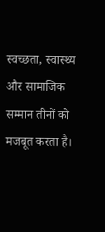स्वच्छता, स्वास्थ्य और सामाजिक सम्मान तीनों को मजबूत करता है।